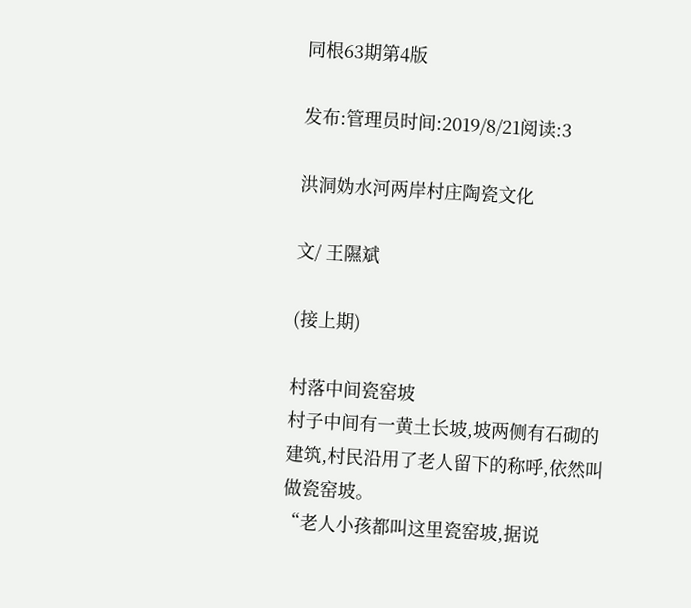同根63期第4版

发布:管理员时间:2019/8/21阅读:3

洪洞妫水河两岸村庄陶瓷文化

文/ 王隰斌

(接上期)

村落中间瓷窑坡
村子中间有一黄土长坡,坡两侧有石砌的建筑,村民沿用了老人留下的称呼,依然叫做瓷窑坡。
“老人小孩都叫这里瓷窑坡,据说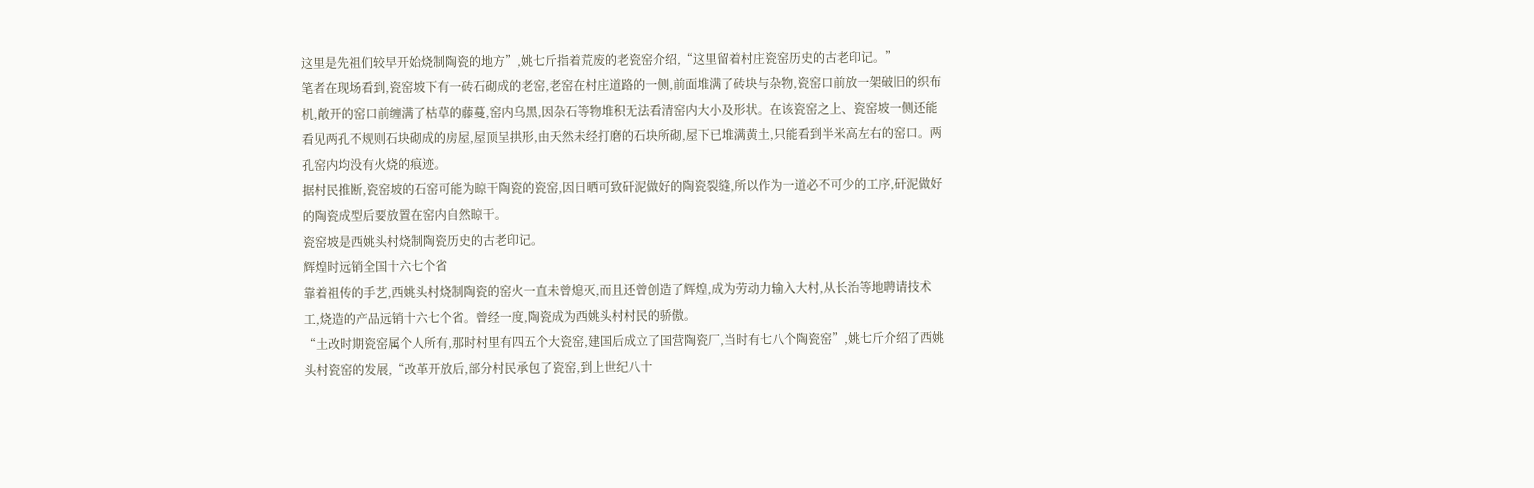这里是先祖们较早开始烧制陶瓷的地方”,姚七斤指着荒废的老瓷窑介绍,“这里留着村庄瓷窑历史的古老印记。”
笔者在现场看到,瓷窑坡下有一砖石砌成的老窑,老窑在村庄道路的一侧,前面堆满了砖块与杂物,瓷窑口前放一架破旧的织布机,敞开的窑口前缠满了枯草的藤蔓,窑内乌黑,因杂石等物堆积无法看清窑内大小及形状。在该瓷窑之上、瓷窑坡一侧还能看见两孔不规则石块砌成的房屋,屋顶呈拱形,由天然未经打磨的石块所砌,屋下已堆满黄土,只能看到半米高左右的窑口。两孔窑内均没有火烧的痕迹。
据村民推断,瓷窑坡的石窑可能为晾干陶瓷的瓷窑,因日晒可致矸泥做好的陶瓷裂缝,所以作为一道必不可少的工序,矸泥做好的陶瓷成型后要放置在窑内自然晾干。
瓷窑坡是西姚头村烧制陶瓷历史的古老印记。
辉煌时远销全国十六七个省
靠着祖传的手艺,西姚头村烧制陶瓷的窑火一直未曾熄灭,而且还曾创造了辉煌,成为劳动力输入大村,从长治等地聘请技术工,烧造的产品远销十六七个省。曾经一度,陶瓷成为西姚头村村民的骄傲。
“土改时期瓷窑属个人所有,那时村里有四五个大瓷窑,建国后成立了国营陶瓷厂,当时有七八个陶瓷窑”,姚七斤介绍了西姚头村瓷窑的发展,“改革开放后,部分村民承包了瓷窑,到上世纪八十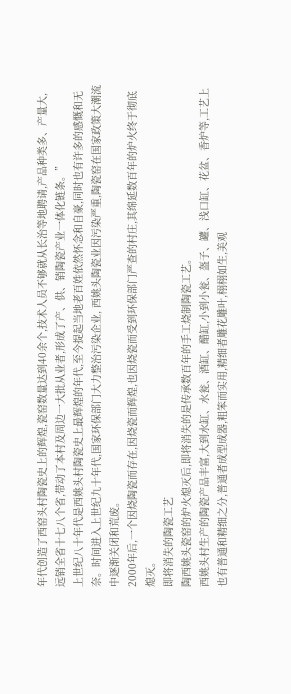年代创造了西窑头村陶瓷史上的辉煌,瓷窑数量达到40余个,技术人员不够就从长治等地聘请,产品种类多、产量大,远销全省十七八个省,带动了本村及周边一大批从业者,形成了产、供、销陶瓷产业一体化链条。”
上世纪八十年代是西姚头村陶瓷史上最辉煌的年代,至今提起当地老百姓依然怀念和自豪,同时也有许多的感慨和无奈。时间进入上世纪九十年代,国家环保部门大力整治污染企业, 西姚头陶瓷业因污染严重,陶瓷窑在国家政策大潮流中逐渐关闭和荒废。
2000年后,一个因烧陶瓷而存在,因烧瓷而辉煌,也因烧瓷而受到环保部门严查的村庄,其绵延数百年的炉火终于彻底熄灭。
即将消失的陶瓷工艺
陶西姚头瓷窑的炉火熄灭后,即将消失的是传承数百年的手工烧制陶瓷工艺。
西姚头村生产的陶瓷产品丰富,大到水缸、水瓮、酒缸、醋缸,小到小瓮、盔子、罐、浅口缸、花盆、香炉等,工艺上也有普通和精细之分,普通者成型成器,粗笨而实用,精细者雕花雕叶,栩栩如生,美观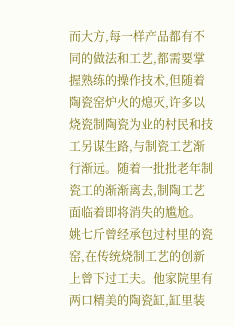而大方,每一样产品都有不同的做法和工艺,都需要掌握熟练的操作技术,但随着陶瓷窑炉火的熄灭,许多以烧瓷制陶瓷为业的村民和技工另谋生路,与制瓷工艺渐行渐远。随着一批批老年制瓷工的渐渐离去,制陶工艺面临着即将消失的尴尬。
姚七斤曾经承包过村里的瓷窑,在传统烧制工艺的创新上曾下过工夫。他家院里有两口精美的陶瓷缸,缸里装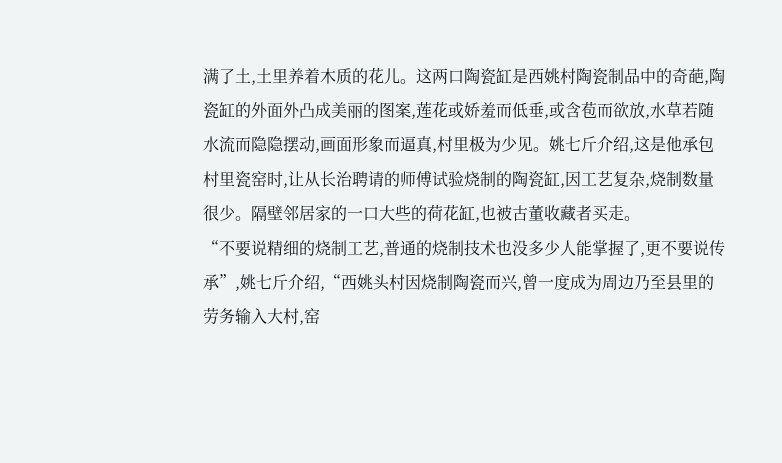满了土,土里养着木质的花儿。这两口陶瓷缸是西姚村陶瓷制品中的奇葩,陶瓷缸的外面外凸成美丽的图案,莲花或娇羞而低垂,或含苞而欲放,水草若随水流而隐隐摆动,画面形象而逼真,村里极为少见。姚七斤介绍,这是他承包村里瓷窑时,让从长治聘请的师傅试验烧制的陶瓷缸,因工艺复杂,烧制数量很少。隔壁邻居家的一口大些的荷花缸,也被古董收藏者买走。
“不要说精细的烧制工艺,普通的烧制技术也没多少人能掌握了,更不要说传承”,姚七斤介绍,“西姚头村因烧制陶瓷而兴,曾一度成为周边乃至县里的劳务输入大村,窑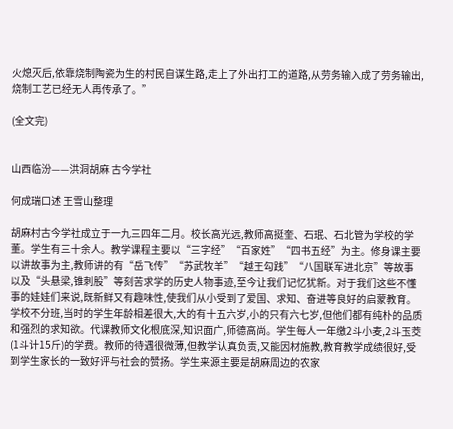火熄灭后,依靠烧制陶瓷为生的村民自谋生路,走上了外出打工的道路,从劳务输入成了劳务输出,烧制工艺已经无人再传承了。”

(全文完)


山西临汾——洪洞胡麻 古今学社

何成瑞口述 王雪山整理

胡麻村古今学社成立于一九三四年二月。校长高光远,教师高挺奎、石珉、石北管为学校的学董。学生有三十余人。教学课程主要以“三字经”“百家姓”“四书五经”为主。修身课主要以讲故事为主,教师讲的有“岳飞传”“苏武牧羊”“越王勾践”“八国联军进北京”等故事以及“头悬梁,锥刺股”等刻苦求学的历史人物事迹,至今让我们记忆犹新。对于我们这些不懂事的娃娃们来说,既新鲜又有趣味性,使我们从小受到了爱国、求知、奋进等良好的启蒙教育。
学校不分班,当时的学生年龄相差很大,大的有十五六岁,小的只有六七岁,但他们都有纯朴的品质和强烈的求知欲。代课教师文化根底深,知识面广,师德高尚。学生每人一年缴2斗小麦,2斗玉茭(1斗计15斤)的学费。教师的待遇很微薄,但教学认真负责,又能因材施教,教育教学成绩很好,受到学生家长的一致好评与社会的赞扬。学生来源主要是胡麻周边的农家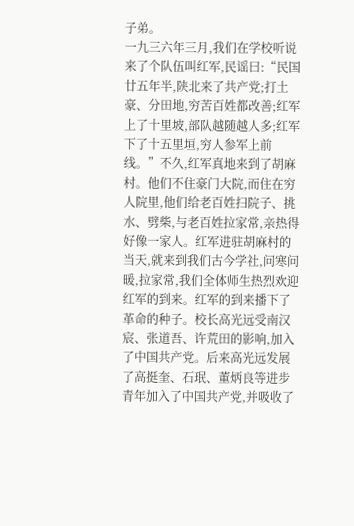子弟。
一九三六年三月,我们在学校听说来了个队伍叫红军,民谣曰:“民国廿五年半,陕北来了共产党;打土豪、分田地,穷苦百姓都改善;红军上了十里坡,部队越随越人多;红军下了十五里垣,穷人参军上前线。”不久,红军真地来到了胡麻村。他们不住豪门大院,而住在穷人院里,他们给老百姓扫院子、挑水、劈柴,与老百姓拉家常,亲热得好像一家人。红军进驻胡麻村的当天,就来到我们古今学社,问寒问暖,拉家常,我们全体师生热烈欢迎红军的到来。红军的到来播下了革命的种子。校长高光远受南汉宸、张道吾、许荒田的影响,加入了中国共产党。后来高光远发展了高挺奎、石珉、董炳良等进步青年加入了中国共产党,并吸收了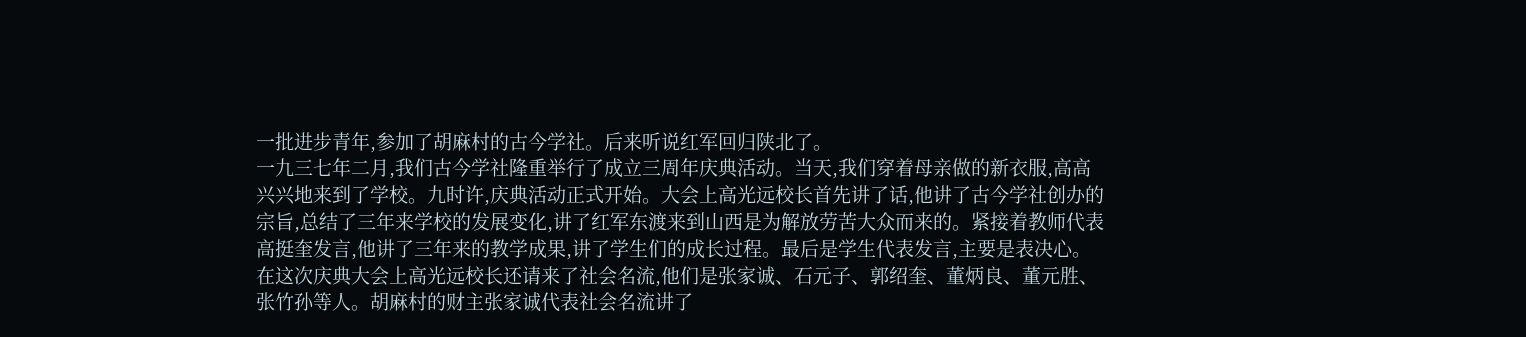一批进步青年,参加了胡麻村的古今学社。后来听说红军回归陕北了。
一九三七年二月,我们古今学社隆重举行了成立三周年庆典活动。当天,我们穿着母亲做的新衣服,高高兴兴地来到了学校。九时许,庆典活动正式开始。大会上高光远校长首先讲了话,他讲了古今学社创办的宗旨,总结了三年来学校的发展变化,讲了红军东渡来到山西是为解放劳苦大众而来的。紧接着教师代表高挺奎发言,他讲了三年来的教学成果,讲了学生们的成长过程。最后是学生代表发言,主要是表决心。在这次庆典大会上高光远校长还请来了社会名流,他们是张家诚、石元子、郭绍奎、董炳良、董元胜、张竹孙等人。胡麻村的财主张家诚代表社会名流讲了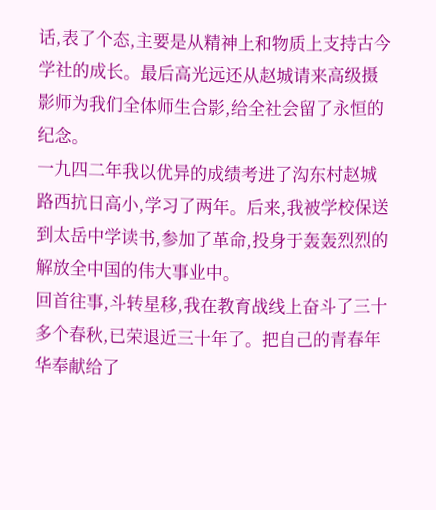话,表了个态,主要是从精神上和物质上支持古今学社的成长。最后高光远还从赵城请来高级摄影师为我们全体师生合影,给全社会留了永恒的纪念。
一九四二年我以优异的成绩考进了沟东村赵城路西抗日高小,学习了两年。后来,我被学校保送到太岳中学读书,参加了革命,投身于轰轰烈烈的解放全中国的伟大事业中。
回首往事,斗转星移,我在教育战线上奋斗了三十多个春秋,已荣退近三十年了。把自己的青春年华奉献给了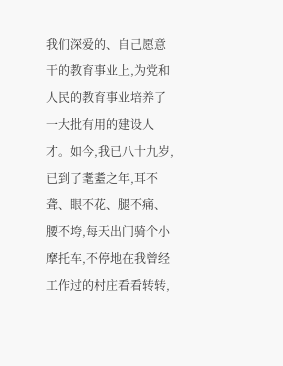我们深爱的、自己愿意干的教育事业上,为党和人民的教育事业培养了一大批有用的建设人才。如今,我已八十九岁,已到了耄耋之年,耳不聋、眼不花、腿不痛、腰不垮,每天出门骑个小摩托车,不停地在我曾经工作过的村庄看看转转,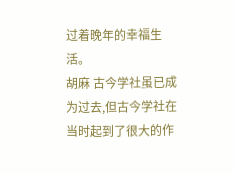过着晚年的幸福生活。
胡麻 古今学社虽已成为过去,但古今学社在当时起到了很大的作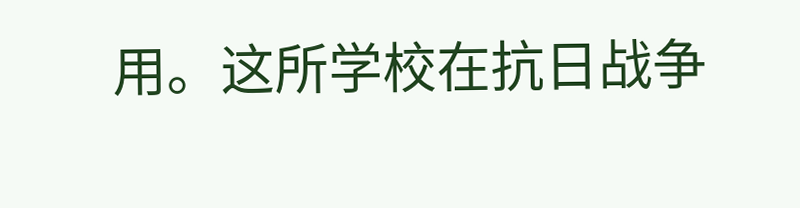用。这所学校在抗日战争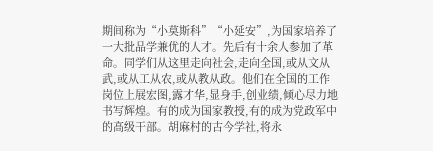期间称为“小莫斯科”“小延安”,为国家培养了一大批品学兼优的人才。先后有十余人参加了革命。同学们从这里走向社会,走向全国,或从文从武,或从工从农,或从教从政。他们在全国的工作岗位上展宏图,露才华,显身手,创业绩,倾心尽力地书写辉煌。有的成为国家教授,有的成为党政军中的高级干部。胡麻村的古今学社,将永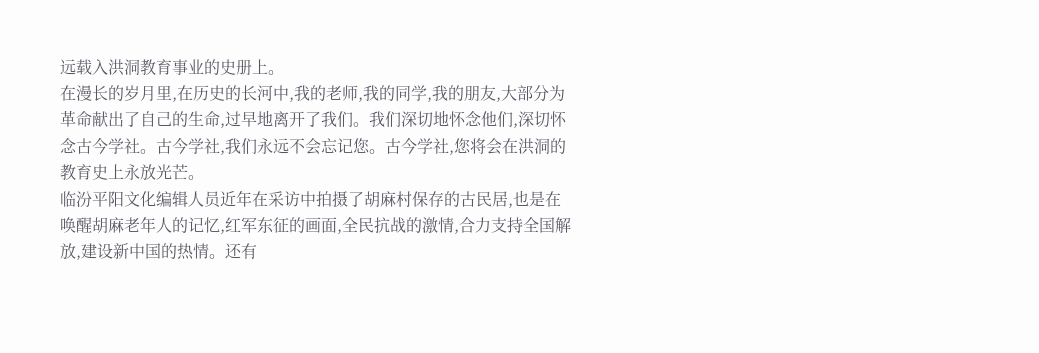远载入洪洞教育事业的史册上。
在漫长的岁月里,在历史的长河中,我的老师,我的同学,我的朋友,大部分为革命献出了自己的生命,过早地离开了我们。我们深切地怀念他们,深切怀念古今学社。古今学社,我们永远不会忘记您。古今学社,您将会在洪洞的教育史上永放光芒。
临汾平阳文化编辑人员近年在采访中拍摄了胡麻村保存的古民居,也是在唤醒胡麻老年人的记忆,红军东征的画面,全民抗战的激情,合力支持全国解放,建设新中国的热情。还有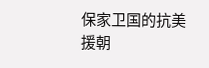保家卫国的抗美援朝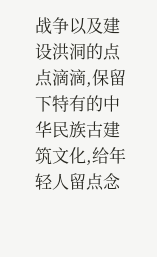战争以及建设洪洞的点点滴滴,保留下特有的中华民族古建筑文化,给年轻人留点念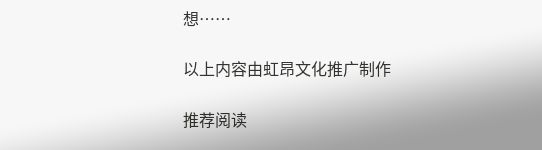想……

以上内容由虹昂文化推广制作

推荐阅读